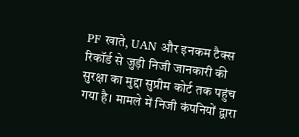PF खाते, UAN और इनकम टैक्स रिकॉर्ड से जुड़ी निजी जानकारी की सुरक्षा का मुद्दा सुप्रीम कोर्ट तक पहुंच गया है। मामले में निजी कंपनियों द्वारा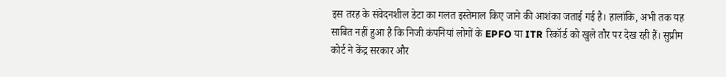इस तरह के संवेदनशील डेटा का गलत इस्तेमाल किए जाने की आशंका जताई गई है। हालांकि, अभी तक यह साबित नहीं हुआ है कि निजी कंपनियां लोगों के EPFO या ITR रिकॉर्ड को खुले तौर पर देख रही हैं। सुप्रीम कोर्ट ने केंद्र सरकार और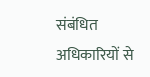संबंधित अधिकारियों से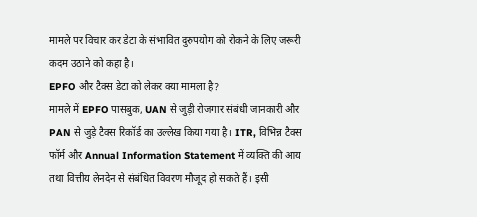मामले पर विचार कर डेटा के संभावित दुरुपयोग को रोकने के लिए जरूरी कदम उठाने को कहा है।
EPFO और टैक्स डेटा को लेकर क्या मामला है?
मामले में EPFO पासबुक, UAN से जुड़ी रोजगार संबंधी जानकारी और PAN से जुड़े टैक्स रिकॉर्ड का उल्लेख किया गया है। ITR, विभिन्न टैक्स फॉर्म और Annual Information Statement में व्यक्ति की आय तथा वित्तीय लेनदेन से संबंधित विवरण मौजूद हो सकते हैं। इसी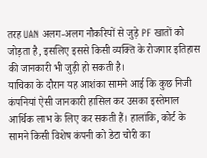तरह UAN अलग-अलग नौकरियों से जुड़े PF खातों को जोड़ता है, इसलिए इससे किसी व्यक्ति के रोजगार इतिहास की जानकारी भी जुड़ी हो सकती है।
याचिका के दौरान यह आशंका सामने आई कि कुछ निजी कंपनियां ऐसी जानकारी हासिल कर उसका इस्तेमाल आर्थिक लाभ के लिए कर सकती हैं। हालांकि, कोर्ट के सामने किसी विशेष कंपनी को डेटा चोरी का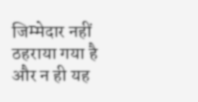जिम्मेदार नहीं ठहराया गया है और न ही यह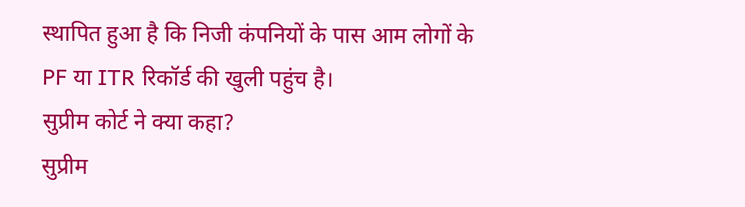स्थापित हुआ है कि निजी कंपनियों के पास आम लोगों के PF या ITR रिकॉर्ड की खुली पहुंच है।
सुप्रीम कोर्ट ने क्या कहा?
सुप्रीम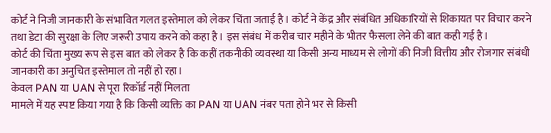कोर्ट ने निजी जानकारी के संभावित गलत इस्तेमाल को लेकर चिंता जताई है। कोर्ट ने केंद्र और संबंधित अधिकारियों से शिकायत पर विचार करने तथा डेटा की सुरक्षा के लिए जरूरी उपाय करने को कहा है। इस संबंध में करीब चार महीने के भीतर फैसला लेने की बात कही गई है।
कोर्ट की चिंता मुख्य रूप से इस बात को लेकर है कि कहीं तकनीकी व्यवस्था या किसी अन्य माध्यम से लोगों की निजी वित्तीय और रोजगार संबंधी जानकारी का अनुचित इस्तेमाल तो नहीं हो रहा।
केवल PAN या UAN से पूरा रिकॉर्ड नहीं मिलता
मामले में यह स्पष्ट किया गया है कि किसी व्यक्ति का PAN या UAN नंबर पता होने भर से किसी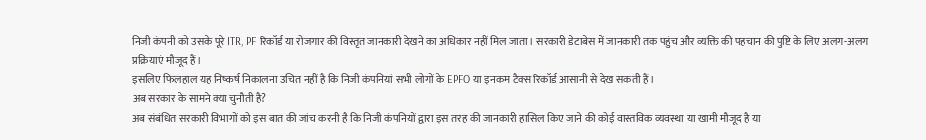निजी कंपनी को उसके पूरे ITR, PF रिकॉर्ड या रोजगार की विस्तृत जानकारी देखने का अधिकार नहीं मिल जाता। सरकारी डेटाबेस में जानकारी तक पहुंच और व्यक्ति की पहचान की पुष्टि के लिए अलग-अलग प्रक्रियाएं मौजूद हैं।
इसलिए फिलहाल यह निष्कर्ष निकालना उचित नहीं है कि निजी कंपनियां सभी लोगों के EPFO या इनकम टैक्स रिकॉर्ड आसानी से देख सकती हैं।
अब सरकार के सामने क्या चुनौती है?
अब संबंधित सरकारी विभागों को इस बात की जांच करनी है कि निजी कंपनियों द्वारा इस तरह की जानकारी हासिल किए जाने की कोई वास्तविक व्यवस्था या खामी मौजूद है या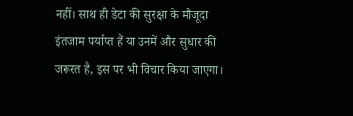नहीं। साथ ही डेटा की सुरक्षा के मौजूदा इंतजाम पर्याप्त हैं या उनमें और सुधार की जरूरत है, इस पर भी विचार किया जाएगा।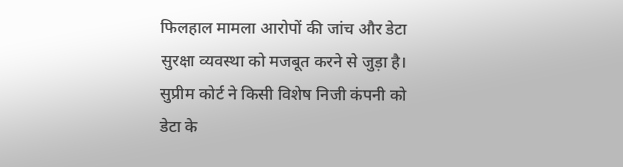फिलहाल मामला आरोपों की जांच और डेटा सुरक्षा व्यवस्था को मजबूत करने से जुड़ा है। सुप्रीम कोर्ट ने किसी विशेष निजी कंपनी को डेटा के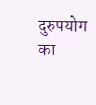दुरुपयोग का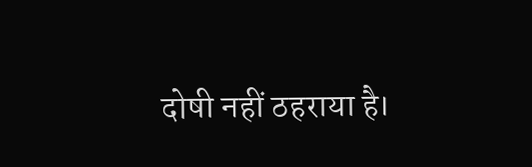दोषी नहीं ठहराया है।